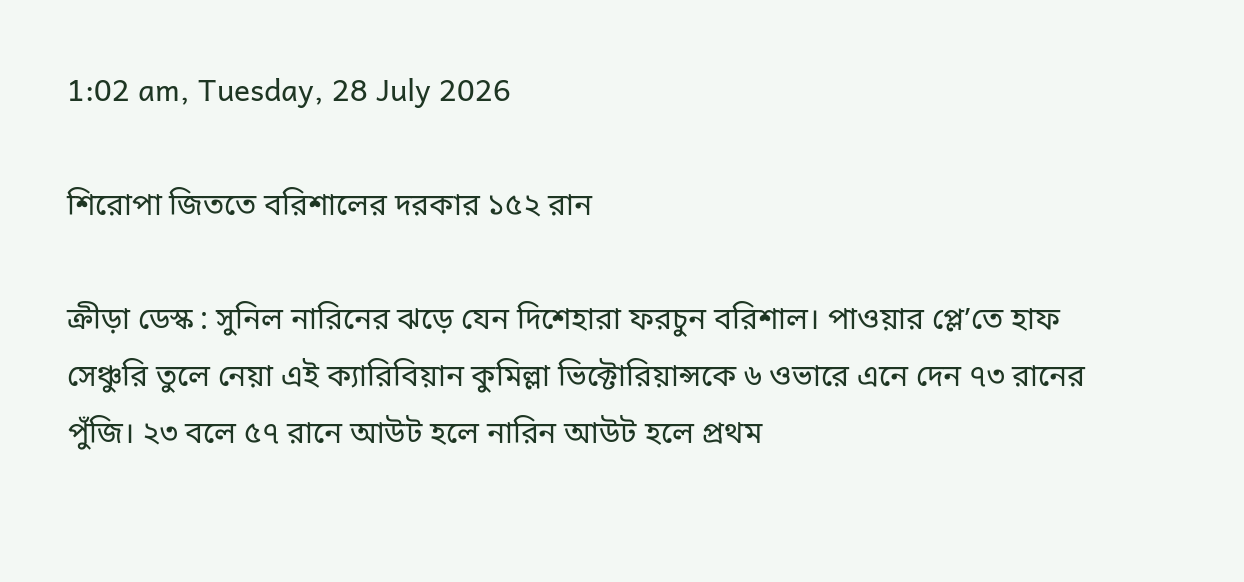1:02 am, Tuesday, 28 July 2026

শিরোপা জিততে বরিশালের দরকার ১৫২ রান

ক্রীড়া ডেস্ক : সুনিল নারিনের ঝড়ে যেন দিশেহারা ফরচুন বরিশাল। পাওয়ার প্লে’তে হাফ সেঞ্চুরি তুলে নেয়া এই ক্যারিবিয়ান কুমিল্লা ভিক্টোরিয়ান্সকে ৬ ওভারে এনে দেন ৭৩ রানের পুঁজি। ২৩ বলে ৫৭ রানে আউট হলে নারিন আউট হলে প্রথম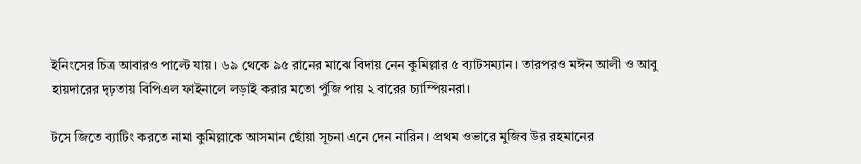ইনিংসের চিত্র আবারও পাল্টে যায়। ৬৯ থেকে ৯৫ রানের মাঝে বিদায় নেন কুমিল্লার ৫ ব্যাটসম্যান। তারপরও মঈন আলী ও আবু হায়দারের দৃঢ়তায় বিপিএল ফাইনালে লড়াই করার মতো পুঁজি পায় ২ বারের চ্যাম্পিয়নরা।

টসে জিতে ব্যাটিং করতে নামা কুমিল্লাকে আসমান ছোঁয়া সূচনা এনে দেন নারিন। প্রথম ওভারে মুজিব উর রহমানের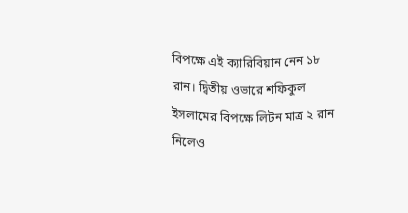বিপক্ষে এই ক্যারিবিয়ান নেন ১৮ রান। দ্বিতীয় ওভারে শফিকুল ইসলামের বিপক্ষে লিটন মাত্র ২ রান নিলেও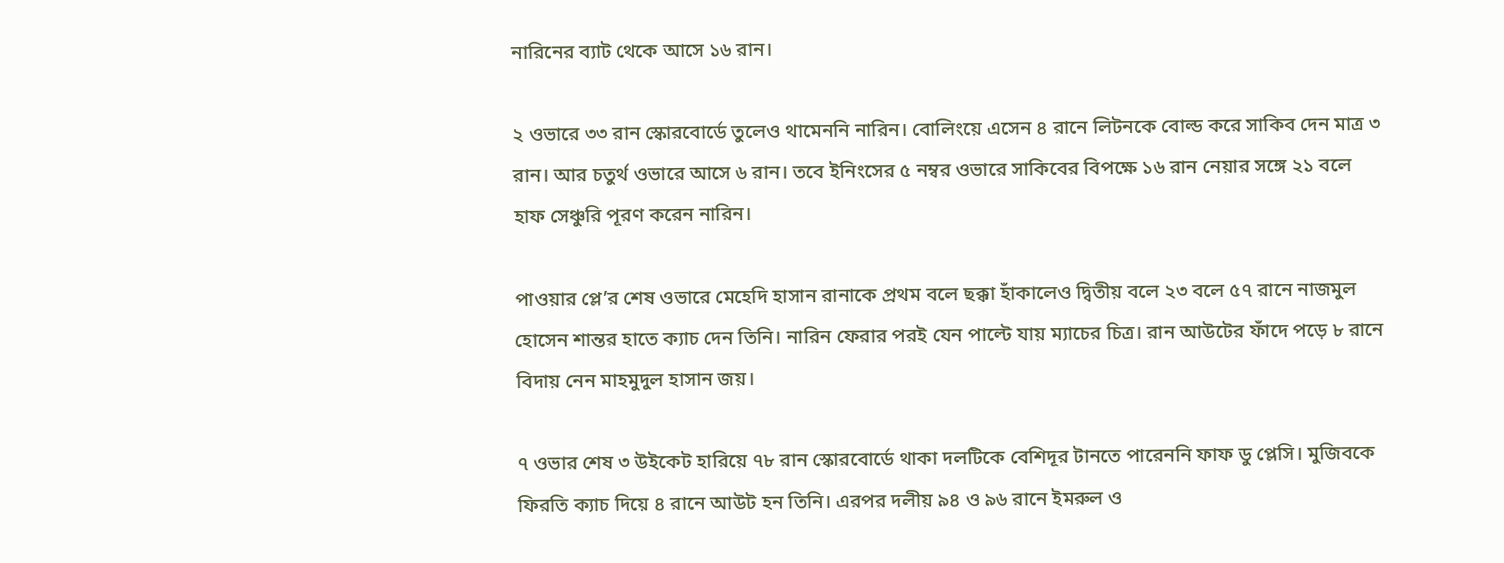নারিনের ব্যাট থেকে আসে ১৬ রান।

২ ওভারে ৩৩ রান স্কোরবোর্ডে তুলেও থামেননি নারিন। বোলিংয়ে এসেন ৪ রানে লিটনকে বোল্ড করে সাকিব দেন মাত্র ৩ রান। আর চতুর্থ ওভারে আসে ৬ রান। তবে ইনিংসের ৫ নম্বর ওভারে সাকিবের বিপক্ষে ১৬ রান নেয়ার সঙ্গে ২১ বলে হাফ সেঞ্চুরি পূরণ করেন নারিন।

পাওয়ার প্লে’র শেষ ওভারে মেহেদি হাসান রানাকে প্রথম বলে ছক্কা হাঁকালেও দ্বিতীয় বলে ২৩ বলে ৫৭ রানে নাজমুল হোসেন শান্তর হাতে ক্যাচ দেন তিনি। নারিন ফেরার পরই যেন পাল্টে যায় ম্যাচের চিত্র। রান আউটের ফাঁদে পড়ে ৮ রানে বিদায় নেন মাহমুদুল হাসান জয়।

৭ ওভার শেষ ৩ উইকেট হারিয়ে ৭৮ রান স্কোরবোর্ডে থাকা দলটিকে বেশিদূর টানতে পারেননি ফাফ ডু প্লেসি। মুজিবকে ফিরতি ক্যাচ দিয়ে ৪ রানে আউট হন তিনি। এরপর দলীয় ৯৪ ও ৯৬ রানে ইমরুল ও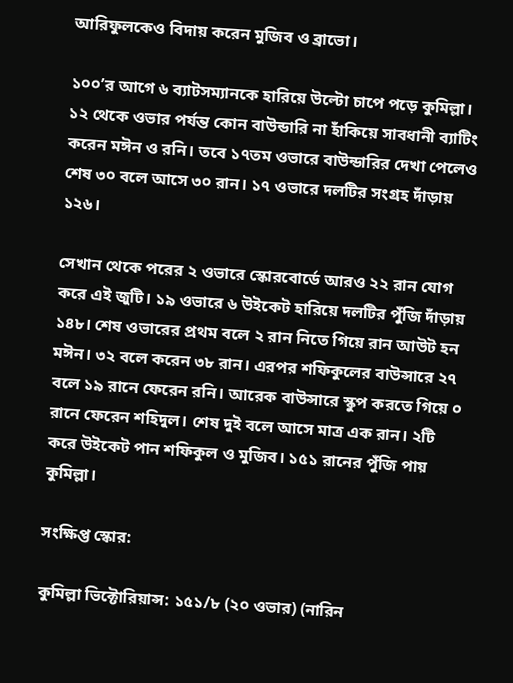আরিফুলকেও বিদায় করেন মুজিব ও ব্রাভো।

১০০’র আগে ৬ ব্যাটসম্যানকে হারিয়ে উল্টো চাপে পড়ে কুমিল্লা। ১২ থেকে ওভার পর্যন্ত কোন বাউন্ডারি না হাঁকিয়ে সাবধানী ব্যাটিং করেন মঈন ও রনি। তবে ১৭তম ওভারে বাউন্ডারির দেখা পেলেও শেষ ৩০ বলে আসে ৩০ রান। ১৭ ওভারে দলটির সংগ্রহ দাঁড়ায় ১২৬।

সেখান থেকে পরের ২ ওভারে স্কোরবোর্ডে আরও ২২ রান যোগ করে এই জুটি। ১৯ ওভারে ৬ উইকেট হারিয়ে দলটির পুঁজি দাঁড়ায় ১৪৮। শেষ ওভারের প্রথম বলে ২ রান নিতে গিয়ে রান আউট হন মঈন। ৩২ বলে করেন ৩৮ রান। এরপর শফিকুলের বাউন্সারে ২৭ বলে ১৯ রানে ফেরেন রনি। আরেক বাউন্সারে স্কুপ করতে গিয়ে ০ রানে ফেরেন শহিদুল। শেষ দুই বলে আসে মাত্র এক রান। ২টি করে উইকেট পান শফিকুল ও মুজিব। ১৫১ রানের পুঁজি পায় কুমিল্লা।

সংক্ষিপ্ত স্কোর:

কুমিল্লা ভিক্টোরিয়ান্স: ১৫১/৮ (২০ ওভার) (নারিন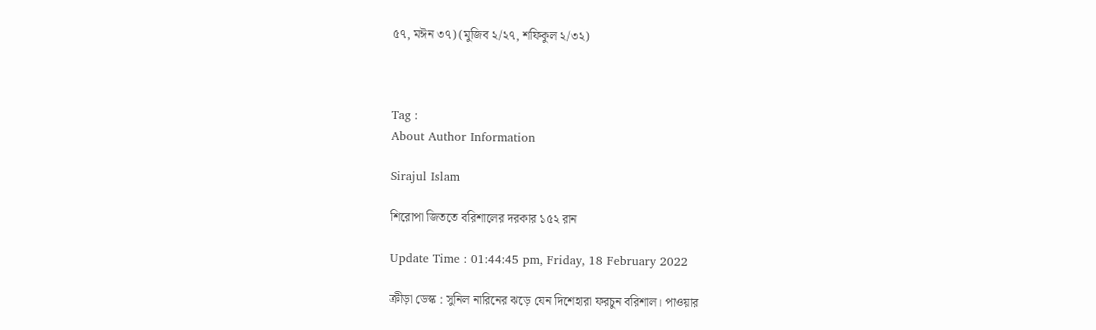৫৭, মঈন ৩৭) (মুজিব ২/২৭, শফিকুল ২/৩২)



Tag :
About Author Information

Sirajul Islam

শিরোপা জিততে বরিশালের দরকার ১৫২ রান

Update Time : 01:44:45 pm, Friday, 18 February 2022

ক্রীড়া ডেস্ক : সুনিল নারিনের ঝড়ে যেন দিশেহারা ফরচুন বরিশাল। পাওয়ার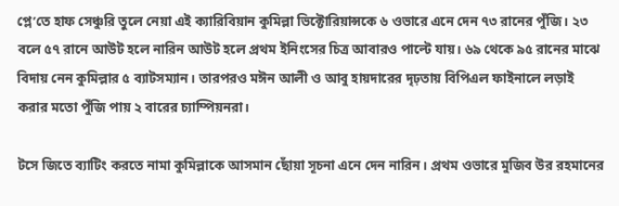প্লে’তে হাফ সেঞ্চুরি তুলে নেয়া এই ক্যারিবিয়ান কুমিল্লা ভিক্টোরিয়ান্সকে ৬ ওভারে এনে দেন ৭৩ রানের পুঁজি। ২৩ বলে ৫৭ রানে আউট হলে নারিন আউট হলে প্রথম ইনিংসের চিত্র আবারও পাল্টে যায়। ৬৯ থেকে ৯৫ রানের মাঝে বিদায় নেন কুমিল্লার ৫ ব্যাটসম্যান। তারপরও মঈন আলী ও আবু হায়দারের দৃঢ়তায় বিপিএল ফাইনালে লড়াই করার মতো পুঁজি পায় ২ বারের চ্যাম্পিয়নরা।

টসে জিতে ব্যাটিং করতে নামা কুমিল্লাকে আসমান ছোঁয়া সূচনা এনে দেন নারিন। প্রথম ওভারে মুজিব উর রহমানের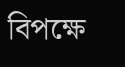বিপক্ষে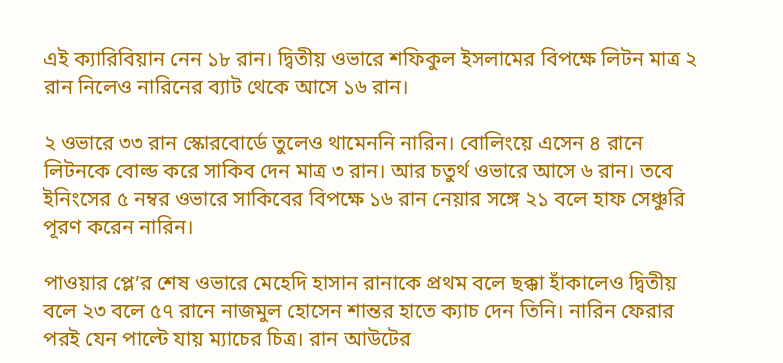এই ক্যারিবিয়ান নেন ১৮ রান। দ্বিতীয় ওভারে শফিকুল ইসলামের বিপক্ষে লিটন মাত্র ২ রান নিলেও নারিনের ব্যাট থেকে আসে ১৬ রান।

২ ওভারে ৩৩ রান স্কোরবোর্ডে তুলেও থামেননি নারিন। বোলিংয়ে এসেন ৪ রানে লিটনকে বোল্ড করে সাকিব দেন মাত্র ৩ রান। আর চতুর্থ ওভারে আসে ৬ রান। তবে ইনিংসের ৫ নম্বর ওভারে সাকিবের বিপক্ষে ১৬ রান নেয়ার সঙ্গে ২১ বলে হাফ সেঞ্চুরি পূরণ করেন নারিন।

পাওয়ার প্লে’র শেষ ওভারে মেহেদি হাসান রানাকে প্রথম বলে ছক্কা হাঁকালেও দ্বিতীয় বলে ২৩ বলে ৫৭ রানে নাজমুল হোসেন শান্তর হাতে ক্যাচ দেন তিনি। নারিন ফেরার পরই যেন পাল্টে যায় ম্যাচের চিত্র। রান আউটের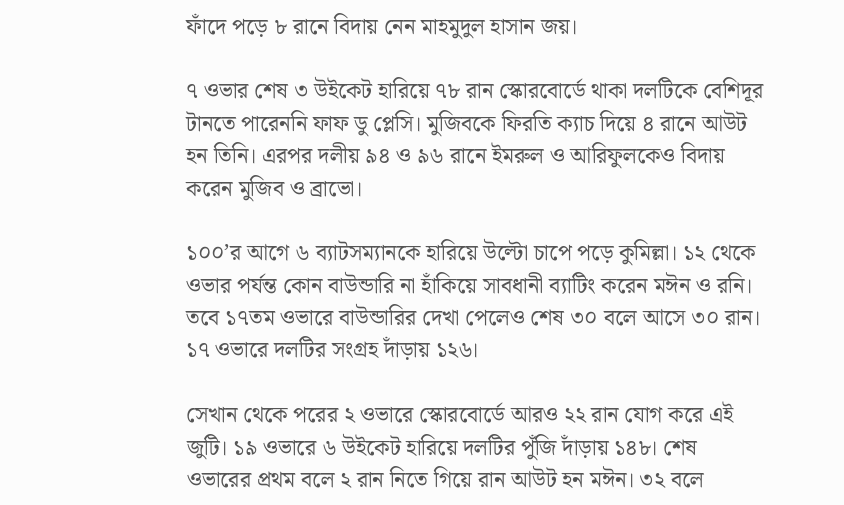ফাঁদে পড়ে ৮ রানে বিদায় নেন মাহমুদুল হাসান জয়।

৭ ওভার শেষ ৩ উইকেট হারিয়ে ৭৮ রান স্কোরবোর্ডে থাকা দলটিকে বেশিদূর টানতে পারেননি ফাফ ডু প্লেসি। মুজিবকে ফিরতি ক্যাচ দিয়ে ৪ রানে আউট হন তিনি। এরপর দলীয় ৯৪ ও ৯৬ রানে ইমরুল ও আরিফুলকেও বিদায় করেন মুজিব ও ব্রাভো।

১০০’র আগে ৬ ব্যাটসম্যানকে হারিয়ে উল্টো চাপে পড়ে কুমিল্লা। ১২ থেকে ওভার পর্যন্ত কোন বাউন্ডারি না হাঁকিয়ে সাবধানী ব্যাটিং করেন মঈন ও রনি। তবে ১৭তম ওভারে বাউন্ডারির দেখা পেলেও শেষ ৩০ বলে আসে ৩০ রান। ১৭ ওভারে দলটির সংগ্রহ দাঁড়ায় ১২৬।

সেখান থেকে পরের ২ ওভারে স্কোরবোর্ডে আরও ২২ রান যোগ করে এই জুটি। ১৯ ওভারে ৬ উইকেট হারিয়ে দলটির পুঁজি দাঁড়ায় ১৪৮। শেষ ওভারের প্রথম বলে ২ রান নিতে গিয়ে রান আউট হন মঈন। ৩২ বলে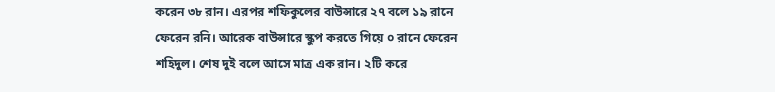করেন ৩৮ রান। এরপর শফিকুলের বাউন্সারে ২৭ বলে ১৯ রানে ফেরেন রনি। আরেক বাউন্সারে স্কুপ করতে গিয়ে ০ রানে ফেরেন শহিদুল। শেষ দুই বলে আসে মাত্র এক রান। ২টি করে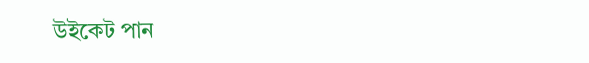উইকেট পান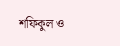শফিকুল ও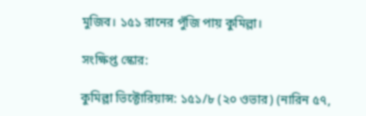মুজিব। ১৫১ রানের পুঁজি পায় কুমিল্লা।

সংক্ষিপ্ত স্কোর:

কুমিল্লা ভিক্টোরিয়ান্স: ১৫১/৮ (২০ ওভার) (নারিন ৫৭,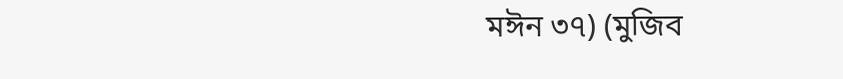মঈন ৩৭) (মুজিব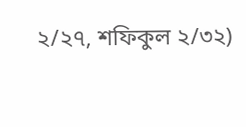২/২৭, শফিকুল ২/৩২)